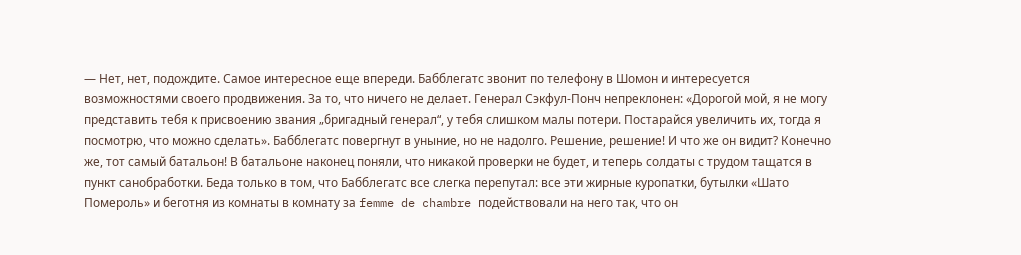— Нет, нет, подождите. Самое интересное еще впереди. Бабблегатс звонит по телефону в Шомон и интересуется возможностями своего продвижения. За то, что ничего не делает. Генерал Сэкфул-Понч непреклонен: «Дорогой мой, я не могу представить тебя к присвоению звания „бригадный генерал“, у тебя слишком малы потери. Постарайся увеличить их, тогда я посмотрю, что можно сделать». Бабблегатс повергнут в уныние, но не надолго. Решение, решение! И что же он видит? Конечно же, тот самый батальон! В батальоне наконец поняли, что никакой проверки не будет, и теперь солдаты с трудом тащатся в пункт санобработки. Беда только в том, что Бабблегатс все слегка перепутал: все эти жирные куропатки, бутылки «Шато Помероль» и беготня из комнаты в комнату за femme de chambre подействовали на него так, что он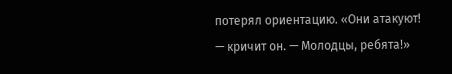потерял ориентацию. «Они атакуют! — кричит он. — Молодцы, ребята!»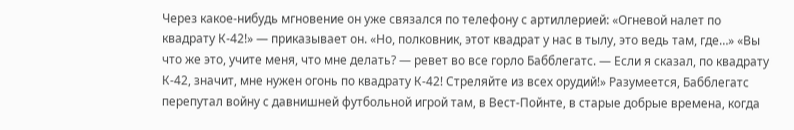Через какое-нибудь мгновение он уже связался по телефону с артиллерией: «Огневой налет по квадрату К-42!» — приказывает он. «Но, полковник, этот квадрат у нас в тылу, это ведь там, где…» «Вы что же это, учите меня, что мне делать? — ревет во все горло Бабблегатс. — Если я сказал, по квадрату К-42, значит, мне нужен огонь по квадрату К-42! Стреляйте из всех орудий!» Разумеется, Бабблегатс перепутал войну с давнишней футбольной игрой там, в Вест-Пойнте, в старые добрые времена, когда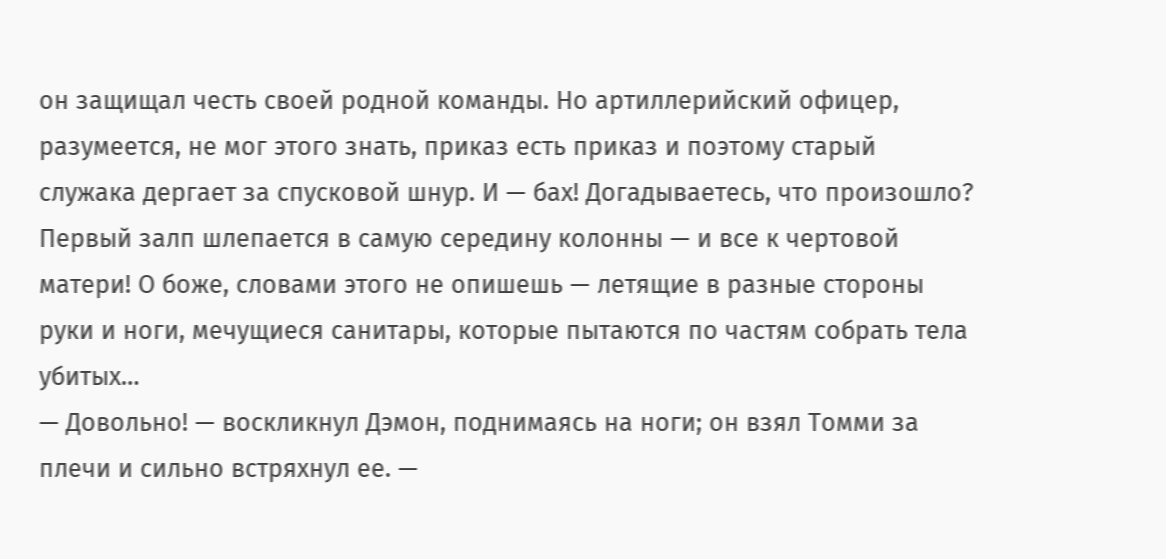он защищал честь своей родной команды. Но артиллерийский офицер, разумеется, не мог этого знать, приказ есть приказ и поэтому старый служака дергает за спусковой шнур. И — бах! Догадываетесь, что произошло? Первый залп шлепается в самую середину колонны — и все к чертовой матери! О боже, словами этого не опишешь — летящие в разные стороны руки и ноги, мечущиеся санитары, которые пытаются по частям собрать тела убитых…
— Довольно! — воскликнул Дэмон, поднимаясь на ноги; он взял Томми за плечи и сильно встряхнул ее. —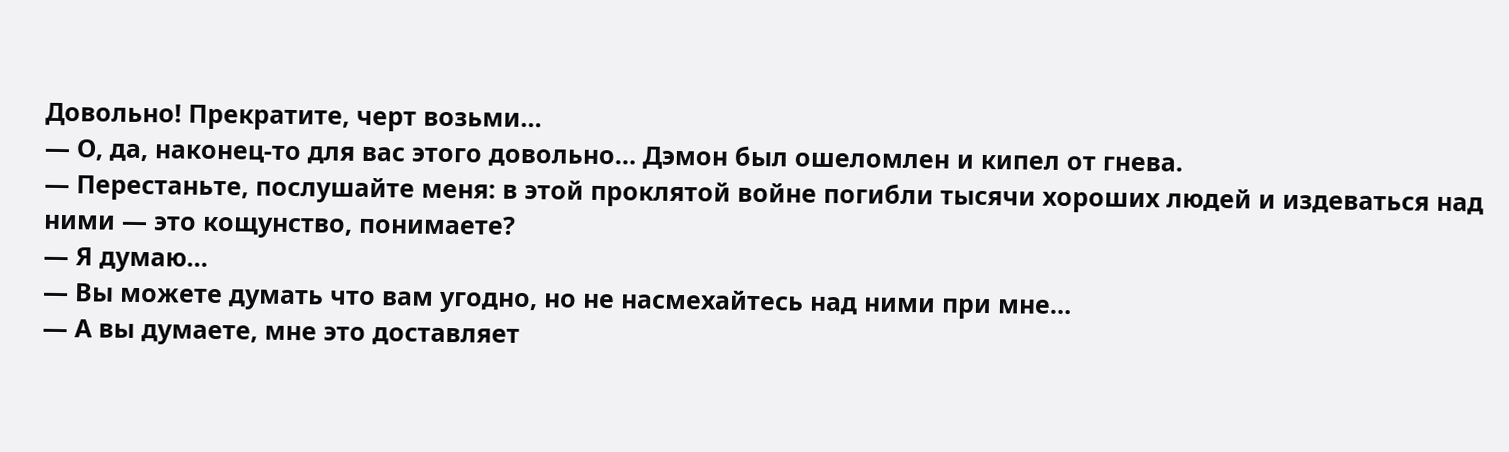Довольно! Прекратите, черт возьми…
— О, да, наконец-то для вас этого довольно… Дэмон был ошеломлен и кипел от гнева.
— Перестаньте, послушайте меня: в этой проклятой войне погибли тысячи хороших людей и издеваться над ними — это кощунство, понимаете?
— Я думаю…
— Вы можете думать что вам угодно, но не насмехайтесь над ними при мне…
— А вы думаете, мне это доставляет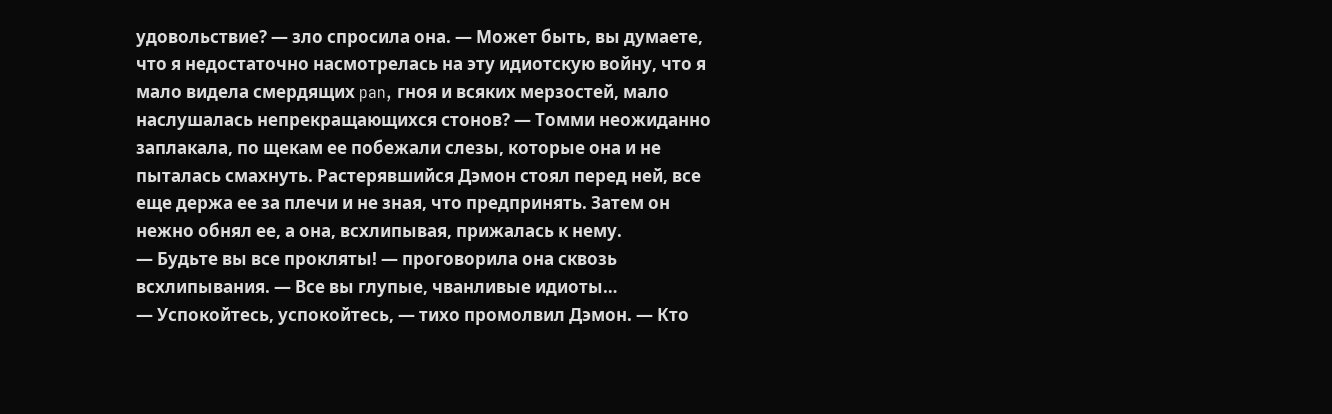удовольствие? — зло спросила она. — Может быть, вы думаете, что я недостаточно насмотрелась на эту идиотскую войну, что я мало видела смердящих pan, гноя и всяких мерзостей, мало наслушалась непрекращающихся стонов? — Томми неожиданно заплакала, по щекам ее побежали слезы, которые она и не пыталась смахнуть. Растерявшийся Дэмон стоял перед ней, все еще держа ее за плечи и не зная, что предпринять. Затем он нежно обнял ее, а она, всхлипывая, прижалась к нему.
— Будьте вы все прокляты! — проговорила она сквозь всхлипывания. — Все вы глупые, чванливые идиоты…
— Успокойтесь, успокойтесь, — тихо промолвил Дэмон. — Кто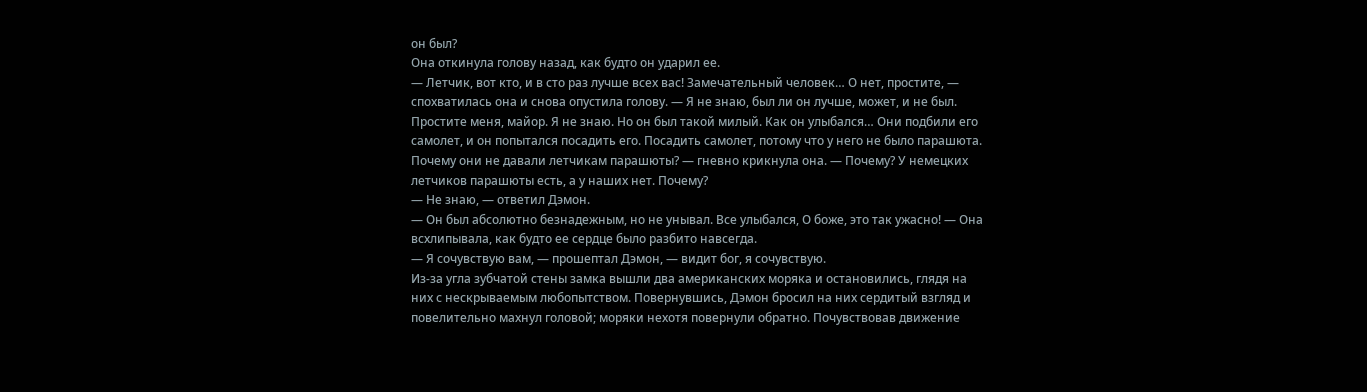он был?
Она откинула голову назад, как будто он ударил ее.
— Летчик, вот кто, и в сто раз лучше всех вас! Замечательный человек… О нет, простите, — спохватилась она и снова опустила голову. — Я не знаю, был ли он лучше, может, и не был. Простите меня, майор. Я не знаю. Но он был такой милый. Как он улыбался… Они подбили его самолет, и он попытался посадить его. Посадить самолет, потому что у него не было парашюта. Почему они не давали летчикам парашюты? — гневно крикнула она. — Почему? У немецких летчиков парашюты есть, а у наших нет. Почему?
— Не знаю, — ответил Дэмон.
— Он был абсолютно безнадежным, но не унывал. Все улыбался, О боже, это так ужасно! — Она всхлипывала, как будто ее сердце было разбито навсегда.
— Я сочувствую вам, — прошептал Дэмон, — видит бог, я сочувствую.
Из-за угла зубчатой стены замка вышли два американских моряка и остановились, глядя на них с нескрываемым любопытством. Повернувшись, Дэмон бросил на них сердитый взгляд и повелительно махнул головой; моряки нехотя повернули обратно. Почувствовав движение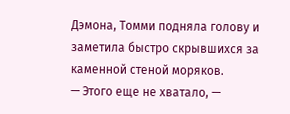Дэмона, Томми подняла голову и заметила быстро скрывшихся за каменной стеной моряков.
— Этого еще не хватало, —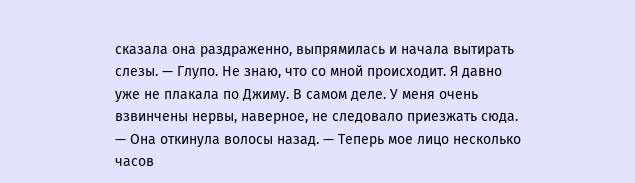сказала она раздраженно, выпрямилась и начала вытирать слезы. — Глупо. Не знаю, что со мной происходит. Я давно уже не плакала по Джиму. В самом деле. У меня очень взвинчены нервы, наверное, не следовало приезжать сюда. — Она откинула волосы назад. — Теперь мое лицо несколько часов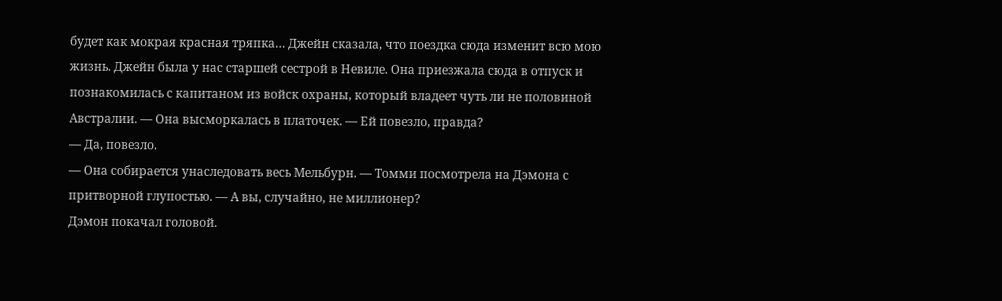будет как мокрая красная тряпка… Джейн сказала, что поездка сюда изменит всю мою жизнь. Джейн была у нас старшей сестрой в Невиле. Она приезжала сюда в отпуск и познакомилась с капитаном из войск охраны, который владеет чуть ли не половиной Австралии. — Она высморкалась в платочек. — Ей повезло, правда?
— Да, повезло.
— Она собирается унаследовать весь Мельбурн. — Томми посмотрела на Дэмона с притворной глупостью. — А вы, случайно, не миллионер?
Дэмон покачал головой.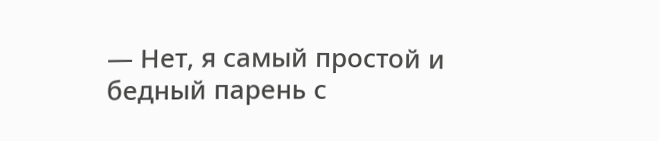— Нет, я самый простой и бедный парень с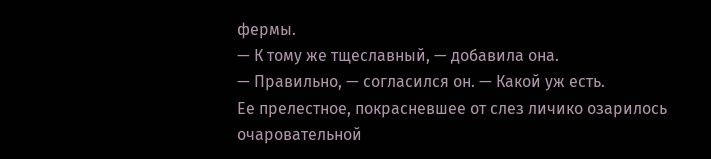фермы.
— К тому же тщеславный, — добавила она.
— Правильно, — согласился он. — Какой уж есть.
Ее прелестное, покрасневшее от слез личико озарилось очаровательной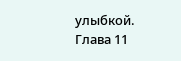улыбкой.
Глава 11